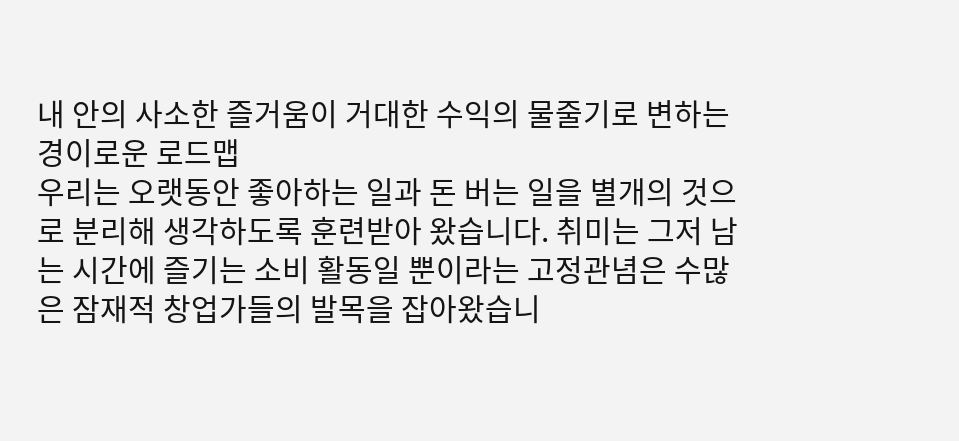내 안의 사소한 즐거움이 거대한 수익의 물줄기로 변하는 경이로운 로드맵
우리는 오랫동안 좋아하는 일과 돈 버는 일을 별개의 것으로 분리해 생각하도록 훈련받아 왔습니다. 취미는 그저 남는 시간에 즐기는 소비 활동일 뿐이라는 고정관념은 수많은 잠재적 창업가들의 발목을 잡아왔습니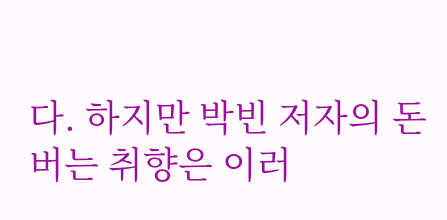다. 하지만 박빈 저자의 돈 버는 취향은 이러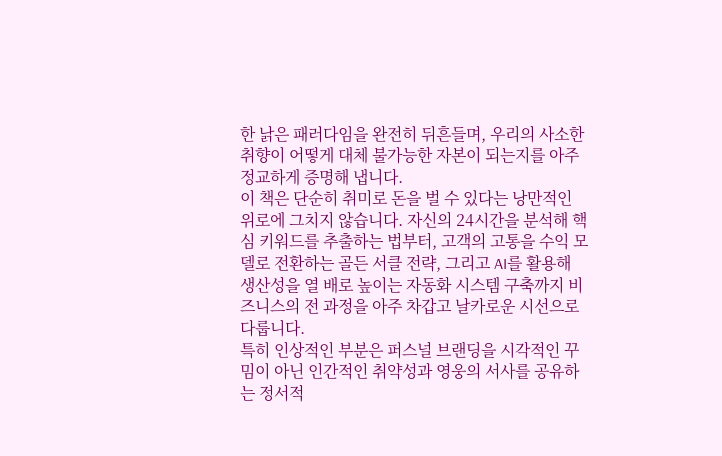한 낡은 패러다임을 완전히 뒤흔들며, 우리의 사소한 취향이 어떻게 대체 불가능한 자본이 되는지를 아주 정교하게 증명해 냅니다.
이 책은 단순히 취미로 돈을 벌 수 있다는 낭만적인 위로에 그치지 않습니다. 자신의 24시간을 분석해 핵심 키워드를 추출하는 법부터, 고객의 고통을 수익 모델로 전환하는 골든 서클 전략, 그리고 AI를 활용해 생산성을 열 배로 높이는 자동화 시스템 구축까지 비즈니스의 전 과정을 아주 차갑고 날카로운 시선으로 다룹니다.
특히 인상적인 부분은 퍼스널 브랜딩을 시각적인 꾸밈이 아닌 인간적인 취약성과 영웅의 서사를 공유하는 정서적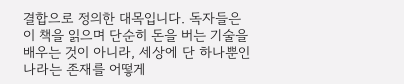결합으로 정의한 대목입니다. 독자들은 이 책을 읽으며 단순히 돈을 버는 기술을 배우는 것이 아니라, 세상에 단 하나뿐인 나라는 존재를 어떻게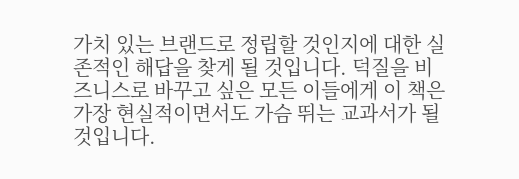가치 있는 브랜드로 정립할 것인지에 대한 실존적인 해답을 찾게 될 것입니다. 덕질을 비즈니스로 바꾸고 싶은 모든 이들에게 이 책은 가장 현실적이면서도 가슴 뛰는 교과서가 될 것입니다.